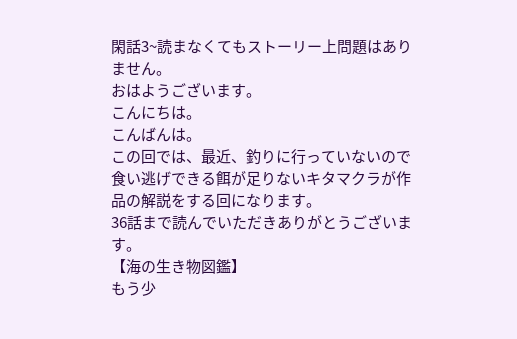閑話3~読まなくてもストーリー上問題はありません。
おはようございます。
こんにちは。
こんばんは。
この回では、最近、釣りに行っていないので食い逃げできる餌が足りないキタマクラが作品の解説をする回になります。
36話まで読んでいただきありがとうございます。
【海の生き物図鑑】
もう少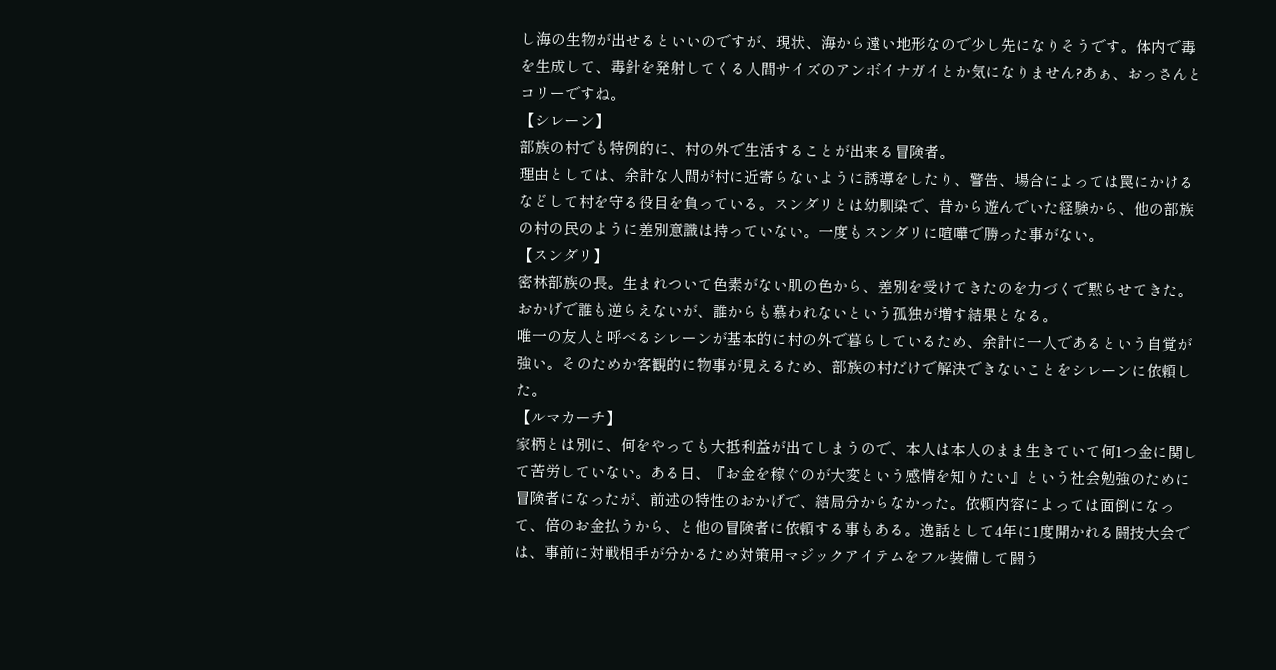し海の生物が出せるといいのですが、現状、海から遠い地形なので少し先になりそうです。体内で毒を生成して、毒針を発射してくる人間サイズのアンボイナガイとか気になりません?あぁ、おっさんとコリーですね。
【シレーン】
部族の村でも特例的に、村の外で生活することが出来る冒険者。
理由としては、余計な人間が村に近寄らないように誘導をしたり、警告、場合によっては罠にかけるなどして村を守る役目を負っている。スンダリとは幼馴染で、昔から遊んでいた経験から、他の部族の村の民のように差別意識は持っていない。一度もスンダリに喧嘩で勝った事がない。
【スンダリ】
密林部族の長。生まれついて色素がない肌の色から、差別を受けてきたのを力づくで黙らせてきた。おかげで誰も逆らえないが、誰からも慕われないという孤独が増す結果となる。
唯一の友人と呼べるシレーンが基本的に村の外で暮らしているため、余計に一人であるという自覚が強い。そのためか客観的に物事が見えるため、部族の村だけで解決できないことをシレーンに依頼した。
【ルマカーチ】
家柄とは別に、何をやっても大抵利益が出てしまうので、本人は本人のまま生きていて何1つ金に関して苦労していない。ある日、『お金を稼ぐのが大変という感情を知りたい』という社会勉強のために冒険者になったが、前述の特性のおかげで、結局分からなかった。依頼内容によっては面倒になって、倍のお金払うから、と他の冒険者に依頼する事もある。逸話として4年に1度開かれる闘技大会では、事前に対戦相手が分かるため対策用マジックアイテムをフル装備して闘う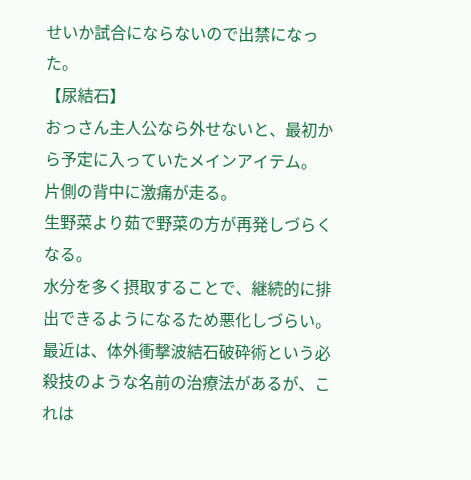せいか試合にならないので出禁になった。
【尿結石】
おっさん主人公なら外せないと、最初から予定に入っていたメインアイテム。
片側の背中に激痛が走る。
生野菜より茹で野菜の方が再発しづらくなる。
水分を多く摂取することで、継続的に排出できるようになるため悪化しづらい。
最近は、体外衝撃波結石破砕術という必殺技のような名前の治療法があるが、これは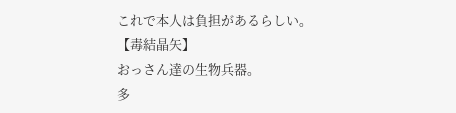これで本人は負担があるらしい。
【毒結晶矢】
おっさん達の生物兵器。
多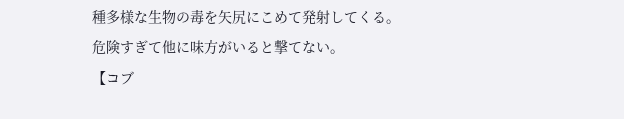種多様な生物の毒を矢尻にこめて発射してくる。
危険すぎて他に味方がいると撃てない。
【コブ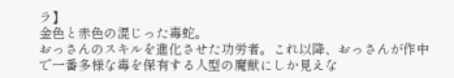ラ】
金色と赤色の混じった毒蛇。
おっさんのスキルを進化させた功労者。これ以降、おっさんが作中で一番多様な毒を保有する人型の魔獣にしか見えな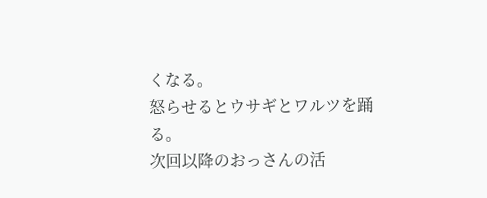くなる。
怒らせるとウサギとワルツを踊る。
次回以降のおっさんの活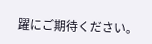躍にご期待ください。